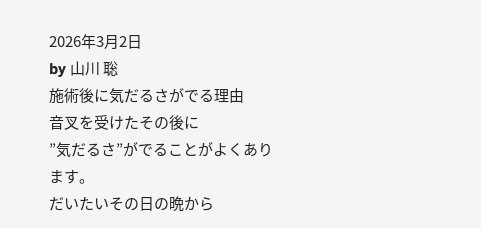2026年3月2日
by 山川 聡
施術後に気だるさがでる理由
音叉を受けたその後に
”気だるさ”がでることがよくあります。
だいたいその日の晩から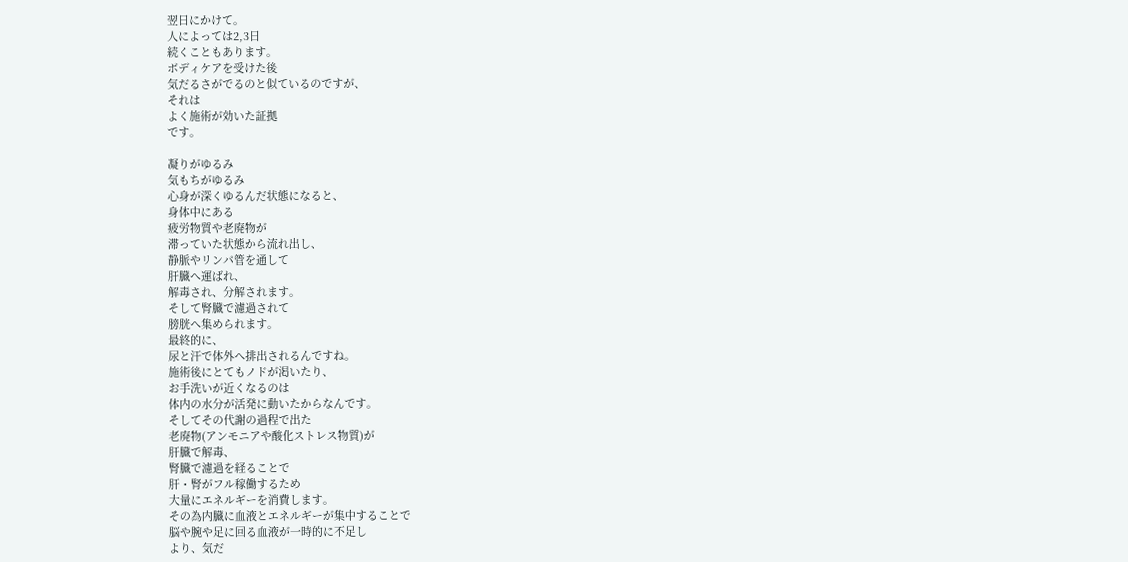翌日にかけて。
人によっては2,3日
続くこともあります。
ボディケアを受けた後
気だるさがでるのと似ているのですが、
それは
よく施術が効いた証拠
です。

凝りがゆるみ
気もちがゆるみ
心身が深くゆるんだ状態になると、
身体中にある
疲労物質や老廃物が
滞っていた状態から流れ出し、
静脈やリンパ管を通して
肝臓へ運ばれ、
解毒され、分解されます。
そして腎臓で濾過されて
膀胱へ集められます。
最終的に、
尿と汗で体外へ排出されるんですね。
施術後にとてもノドが渇いたり、
お手洗いが近くなるのは
体内の水分が活発に動いたからなんです。
そしてその代謝の過程で出た
老廃物(アンモニアや酸化ストレス物質)が
肝臓で解毒、
腎臓で濾過を経ることで
肝・腎がフル稼働するため
大量にエネルギーを消費します。
その為内臓に血液とエネルギーが集中することで
脳や腕や足に回る血液が一時的に不足し
より、気だ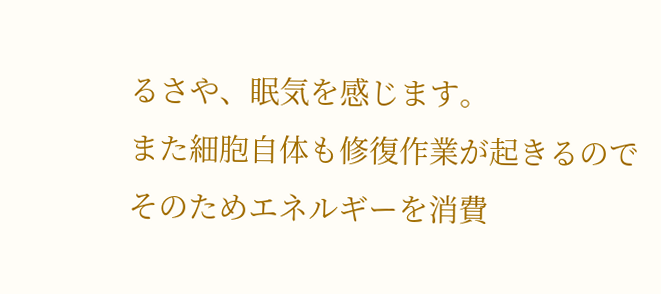るさや、眠気を感じます。
また細胞自体も修復作業が起きるので
そのためエネルギーを消費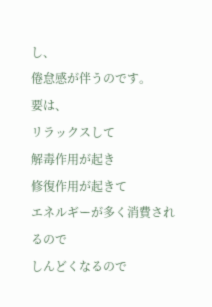し、
倦怠感が伴うのです。
要は、
リラックスして
解毒作用が起き
修復作用が起きて
エネルギーが多く消費されるので
しんどくなるので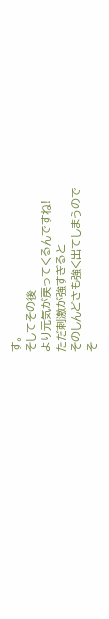す。
そしてその後
より元気が戻ってくるんですね!
ただ刺激が強すぎると
そのしんどさも強く出てしまうので
そ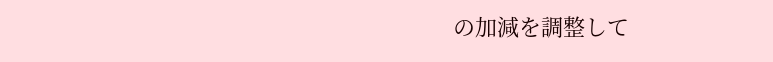の加減を調整して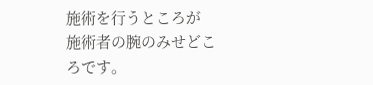施術を行うところが
施術者の腕のみせどころです。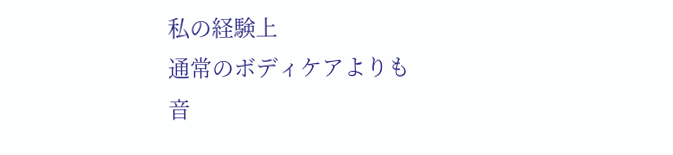私の経験上
通常のボディケアよりも
音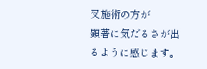叉施術の方が
顕著に気だるさが出るように感じます。